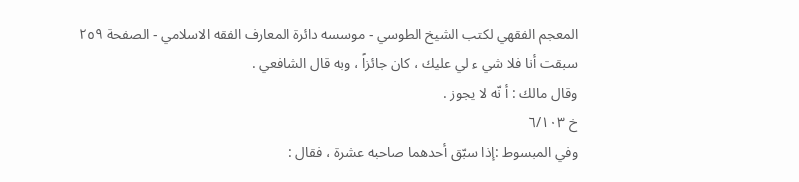المعجم الفقهي لکتب الشيخ الطوسي - موسسه دائرة المعارف الفقه الاسلامي - الصفحة ٢٥٩
سبقت أنا فلا شي ء لي عليك ، كان جائزاً ، وبه قال الشافعي .
وقال مالك : أ نّه لا يجوز .
خ ٦/١٠٣
وفي المبسوط :إذا سبّق أحدهما صاحبه عشرة ، فقال :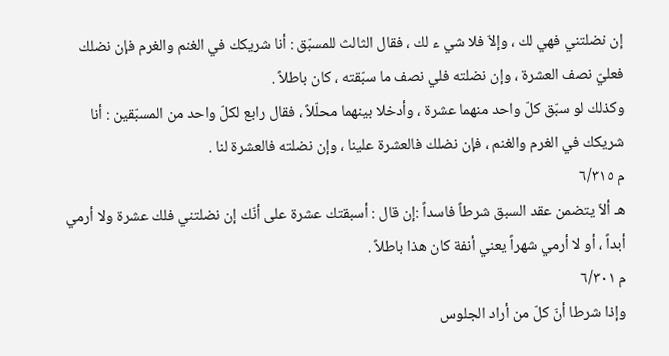إن نضلتني فهي لك ، وإلاّ فلا شي ء لك ، فقال الثالث للمسبّق : أنا شريكك في الغنم والغرم فإن نضلك فعليّ نصف العشرة ، وإن نضلته فلي نصف ما سبّقته ، كان باطلاً .
وكذلك لو سبّق كلّ واحد منهما عشرة ، وأدخلا بينهما محلّلاً ، فقال رابع لكلّ واحد من المسبّقين : أنا شريكك في الغرم والغنم ، فإن نضلك فالعشرة علينا ، وإن نضلته فالعشرة لنا .
م ٦/٣١٥
هـ ألاّ يتضمن عقد السبق شرطاً فاسداً :إن قال : أسبقتك عشرة على أنّك إن نضلتني فلك عشرة ولا أرمي أبداً ، أو لا أرمي شهراً يعني أنفة كان هذا باطلاً .
م ٦/٣٠١
وإذا شرطا أنّ كلّ من أراد الجلوس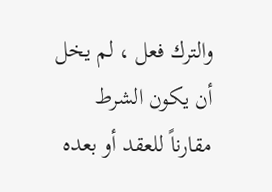والترك فعل ، لم يخل أن يكون الشرط مقارناً للعقد أو بعده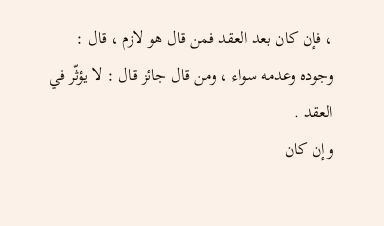، فإن كان بعد العقد فمن قال هو لازم ، قال : وجوده وعدمه سواء ، ومن قال جائز قال : لا يؤثّر في العقد .
وإن كان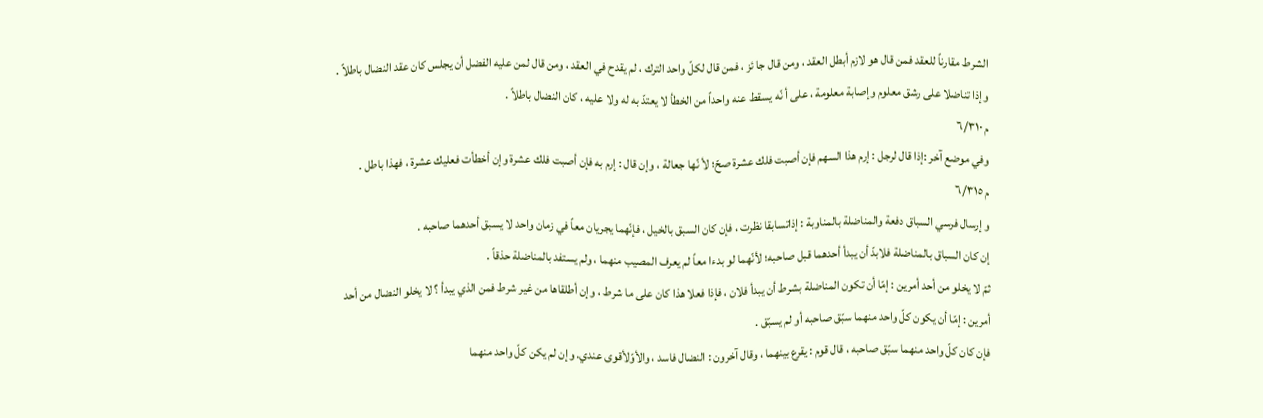الشرط مقارناً للعقد فمن قال هو لازم أبطل العقد ، ومن قال جا ئز ، فمن قال لكلّ واحد الترك ، لم يقدح في العقد ، ومن قال لمن عليه الفضل أن يجلس كان عقد النضال باطلاً .
وإذا تناضلا على رشق معلوم وإصابة معلومة ، على أ نّه يسقط عنه واحداً من الخطأ لا يعتدّ به له ولا عليه ، كان النضال باطلاً .
م ٦/٣١٠
وفي موضع آخر :إذا قال لرجل : إرم هذا السهم فإن أصبت فلك عشرة صحّ؛ لأ نّها جعالة ، وإن قال : إرم به فإن أصبت فلك عشرة وإن أخطأت فعليك عشرة ، فهذا باطل .
م ٦/٣١٥
و إرسال فرسي السباق دفعة والمناضلة بالمناوبة : إذاتسابقا نظرت ، فإن كان السبق بالخيل ، فإنّهما يجريان معاً في زمان واحد لا يسبق أحدهما صاحبه .
إن كان السباق بالمناضلة فلابدّ أن يبدأ أحدهما قبل صاحبه؛ لأنّهما لو بدءا معاً لم يعرف المصيب منهما ، ولم يستفد بالمناضلة حذقاً .
ثمّ لا يخلو من أحد أمرين : إمّا أن تكون المناضلة بشرط أن يبدأ فلان ، فإذا فعلا هذا كان على ما شرط ، وإن أطلقاها من غير شرط فمن الذي يبدأ ؟ لا يخلو النضال من أحد أمرين : إمّا أن يكون كلّ واحد منهما سبّق صاحبه أو لم يسبّق .
فإن كان كلّ واحد منهما سبّق صاحبه ، قال قوم : يقرع بينهما ، وقال آخرون : النضال فاسد ، والأوّلأقوى عندي. وإن لم يكن كلّ واحد منهما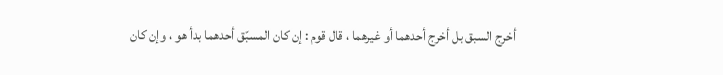أخرج السبق بل أخرج أحدهما أو غيرهما ، قال قوم : إن كان المسبّق أحدهما بدأ هو ، وإن كان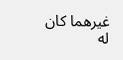غيرهما كان له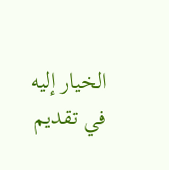الخيار إليه في تقديم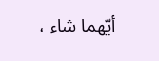أيّهما شاء ،